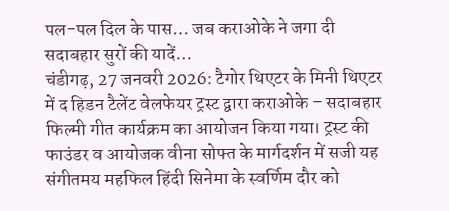पल-पल दिल के पास… जब कराओके ने जगा दी सदाबहार सुरों की यादें…
चंडीगढ़, 27 जनवरी 2026: टैगोर थिएटर के मिनी थिएटर में द हिडन टैलेंट वेलफेयर ट्रस्ट द्वारा कराओके – सदाबहार फिल्मी गीत कार्यक्रम का आयोजन किया गया। ट्रस्ट की फाउंडर व आयोजक वीना सोफ्त के मार्गदर्शन में सजी यह संगीतमय महफिल हिंदी सिनेमा के स्वर्णिम दौर को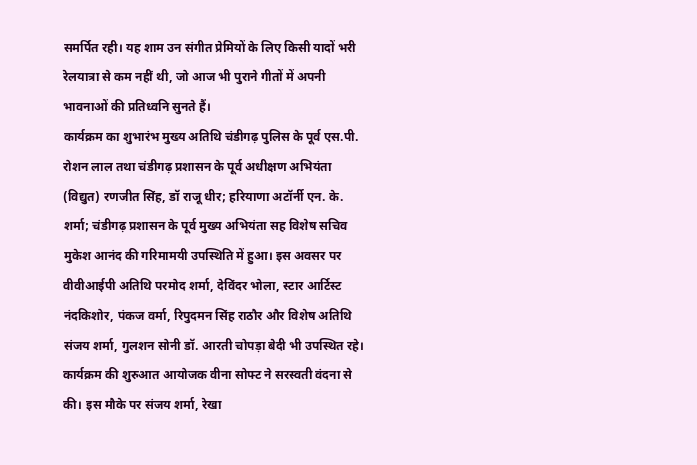समर्पित रही। यह शाम उन संगीत प्रेमियों के लिए किसी यादों भरी रेलयात्रा से कम नहीं थी, जो आज भी पुराने गीतों में अपनी भावनाओं की प्रतिध्वनि सुनते हैं।
कार्यक्रम का शुभारंभ मुख्य अतिथि चंडीगढ़ पुलिस के पूर्व एस.पी. रोशन लाल तथा चंडीगढ़ प्रशासन के पूर्व अधीक्षण अभियंता (विद्युत) रणजीत सिंह, डॉ राजू धीर; हरियाणा अटॉर्नी एन. के. शर्मा; चंडीगढ़ प्रशासन के पूर्व मुख्य अभियंता सह विशेष सचिव मुकेश आनंद की गरिमामयी उपस्थिति में हुआ। इस अवसर पर वीवीआईपी अतिथि परमोद शर्मा, देविंदर भोला, स्टार आर्टिस्ट नंदकिशोर, पंकज वर्मा, रिपुदमन सिंह राठौर और विशेष अतिथि संजय शर्मा, गुलशन सोनी डॉ. आरती चोपड़ा बेदी भी उपस्थित रहे।
कार्यक्रम की शुरुआत आयोजक वीना सोफ्ट ने सरस्वती वंदना से की। इस मौके पर संजय शर्मा, रेखा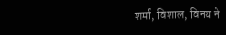शर्मा, विशाल, विनय ने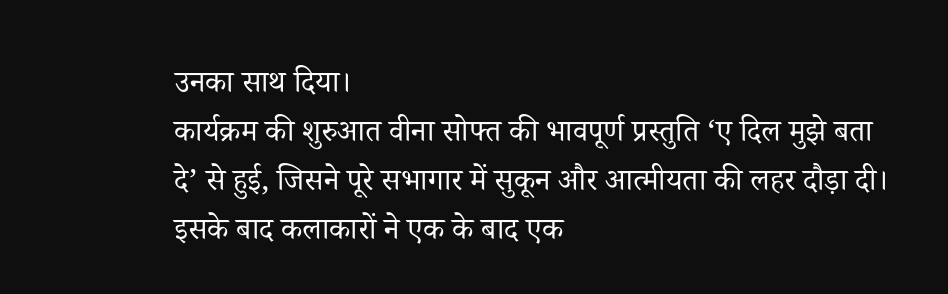उनका साथ दिया।
कार्यक्रम की शुरुआत वीना सोफ्त की भावपूर्ण प्रस्तुति ‘ए दिल मुझे बता दे’ से हुई, जिसने पूरे सभागार में सुकून और आत्मीयता की लहर दौड़ा दी। इसके बाद कलाकारों ने एक के बाद एक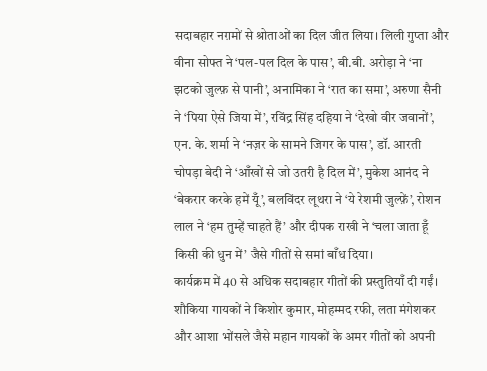सदाबहार नग़मों से श्रोताओं का दिल जीत लिया। लिली गुप्ता और वीना सोफ्त ने ‘पल-पल दिल के पास’, बी.बी. अरोड़ा ने ‘ना झटको जुल्फ़ से पानी’, अनामिका ने ‘रात का समा’, अरुणा सैनी ने ‘पिया ऐसे जिया में’, रविंद्र सिंह दहिया ने ‘देखो वीर जवानों’, एन. के. शर्मा ने ‘नज़र के सामने जिगर के पास’, डॉ. आरती चोपड़ा बेदी ने ‘आँखों से जो उतरी है दिल में’, मुकेश आनंद ने ‘बेकरार करके हमें यूँ’, बलविंदर लूथरा ने ‘ये रेशमी जुल्फ़ें’, रोशन लाल ने ‘हम तुम्हें चाहते हैं’ और दीपक राखी ने ‘चला जाता हूँ किसी की धुन में’ जैसे गीतों से समां बाँध दिया।
कार्यक्रम में 40 से अधिक सदाबहार गीतों की प्रस्तुतियाँ दी गईं। शौकिया गायकों ने किशोर कुमार, मोहम्मद रफी, लता मंगेशकर और आशा भोंसले जैसे महान गायकों के अमर गीतों को अपनी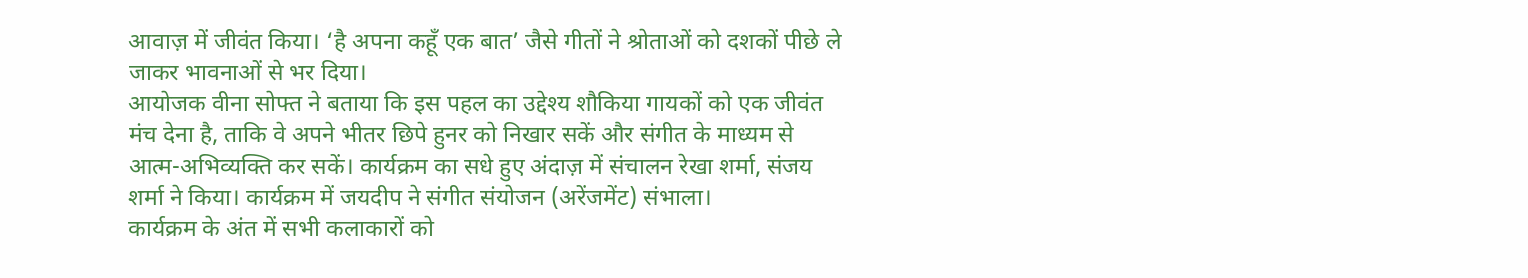आवाज़ में जीवंत किया। ‘है अपना कहूँ एक बात’ जैसे गीतों ने श्रोताओं को दशकों पीछे ले जाकर भावनाओं से भर दिया।
आयोजक वीना सोफ्त ने बताया कि इस पहल का उद्देश्य शौकिया गायकों को एक जीवंत मंच देना है, ताकि वे अपने भीतर छिपे हुनर को निखार सकें और संगीत के माध्यम से आत्म-अभिव्यक्ति कर सकें। कार्यक्रम का सधे हुए अंदाज़ में संचालन रेखा शर्मा, संजय शर्मा ने किया। कार्यक्रम में जयदीप ने संगीत संयोजन (अरेंजमेंट) संभाला।
कार्यक्रम के अंत में सभी कलाकारों को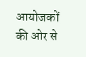आयोजकों की ओर से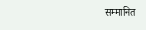सम्मानित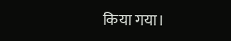किया गया।